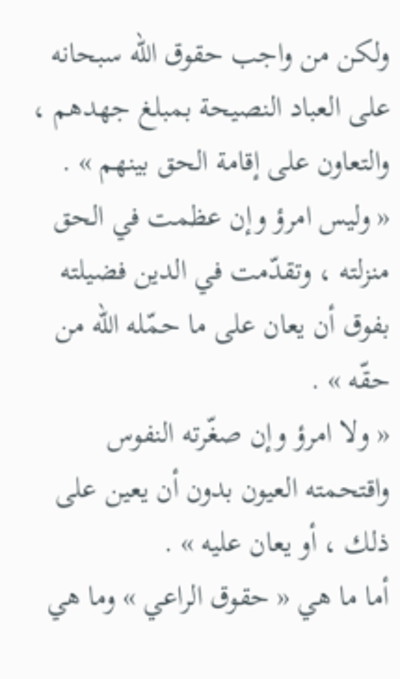ولكن من واجب حقوق اللّه سبحانه على العباد النصيحة بمبلغ جهدهم ، والتعاون على إقامة الحق بينهم » .
« وليس امرؤ وإن عظمت في الحق منزلته ، وتقدّمت في الدين فضيلته بفوق أن يعان على ما حمّله اللّه من حقّه » .
« ولا امرؤ وإن صغّرته النفوس واقتحمته العيون بدون أن يعين على ذلك ، أو يعان عليه » .
أما ما هي « حقوق الراعي » وما هي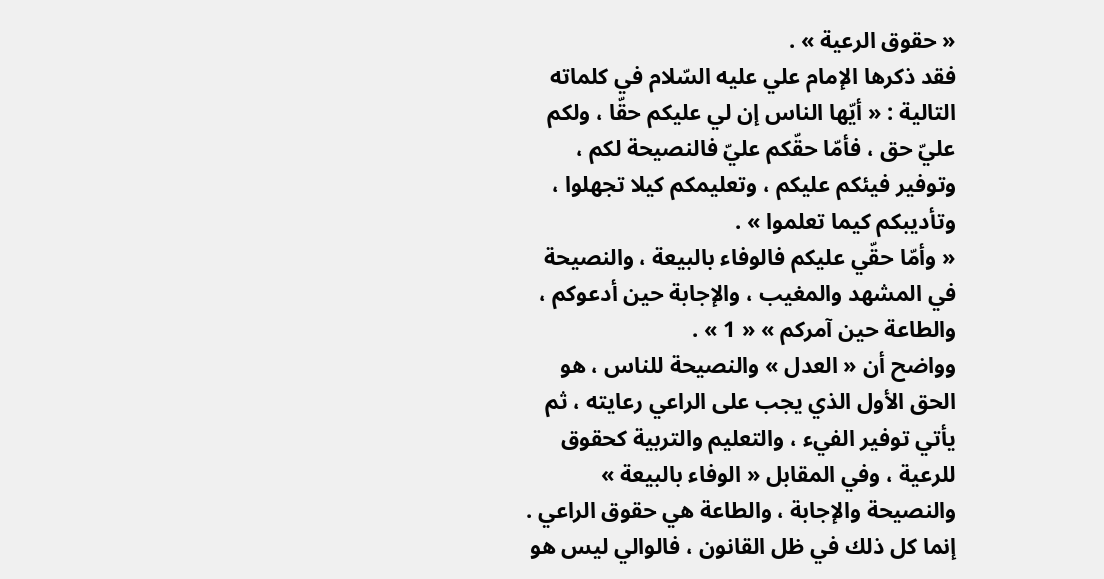« حقوق الرعية » .
فقد ذكرها الإمام علي عليه السّلام في كلماته التالية : « أيّها الناس إن لي عليكم حقّا ، ولكم عليّ حق ، فأمّا حقّكم عليّ فالنصيحة لكم ، وتوفير فيئكم عليكم ، وتعليمكم كيلا تجهلوا ، وتأديبكم كيما تعلموا » .
« وأمّا حقّي عليكم فالوفاء بالبيعة ، والنصيحة في المشهد والمغيب ، والإجابة حين أدعوكم ، والطاعة حين آمركم » « 1 » .
وواضح أن « العدل » والنصيحة للناس ، هو الحق الأول الذي يجب على الراعي رعايته ، ثم يأتي توفير الفيء ، والتعليم والتربية كحقوق للرعية ، وفي المقابل « الوفاء بالبيعة » والنصيحة والإجابة ، والطاعة هي حقوق الراعي .
إنما كل ذلك في ظل القانون ، فالوالي ليس هو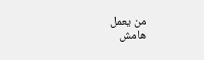من يعمل
هامش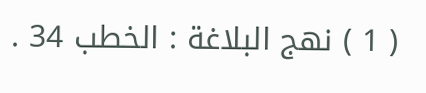( 1 ) نهج البلاغة : الخطب 34 .